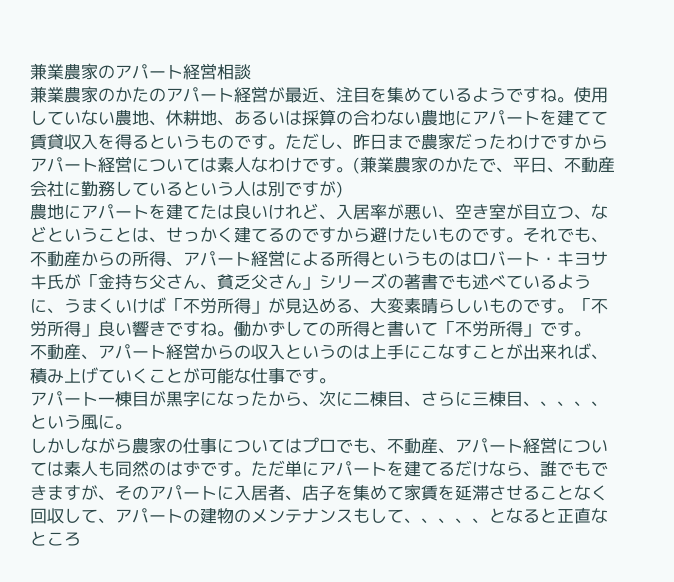兼業農家のアパート経営相談
兼業農家のかたのアパート経営が最近、注目を集めているようですね。使用していない農地、休耕地、あるいは採算の合わない農地にアパートを建てて賃貸収入を得るというものです。ただし、昨日まで農家だったわけですからアパート経営については素人なわけです。(兼業農家のかたで、平日、不動産会社に勤務しているという人は別ですが)
農地にアパートを建てたは良いけれど、入居率が悪い、空き室が目立つ、などということは、せっかく建てるのですから避けたいものです。それでも、不動産からの所得、アパート経営による所得というものはロバート・キヨサキ氏が「金持ち父さん、貧乏父さん」シリーズの著書でも述べているように、うまくいけば「不労所得」が見込める、大変素晴らしいものです。「不労所得」良い響きですね。働かずしての所得と書いて「不労所得」です。
不動産、アパート経営からの収入というのは上手にこなすことが出来れば、積み上げていくことが可能な仕事です。
アパート一棟目が黒字になったから、次に二棟目、さらに三棟目、、、、、という風に。
しかしながら農家の仕事についてはプロでも、不動産、アパート経営については素人も同然のはずです。ただ単にアパートを建てるだけなら、誰でもできますが、そのアパートに入居者、店子を集めて家賃を延滞させることなく回収して、アパートの建物のメンテナンスもして、、、、、となると正直なところ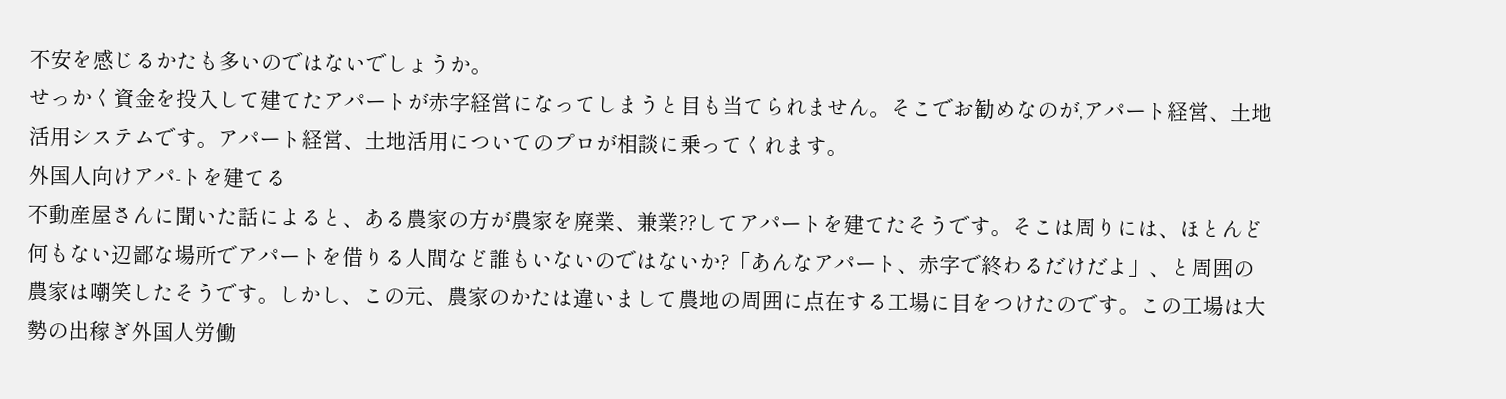不安を感じるかたも多いのではないでしょうか。
せっかく資金を投入して建てたアパートが赤字経営になってしまうと目も当てられません。そこでお勧めなのが,アパート経営、土地活用システムです。アパート経営、土地活用についてのプロが相談に乗ってくれます。
外国人向けアパ-トを建てる
不動産屋さんに聞いた話によると、ある農家の方が農家を廃業、兼業??してアパートを建てたそうです。そこは周りには、ほとんど何もない辺鄙な場所でアパートを借りる人間など誰もいないのではないか?「あんなアパート、赤字で終わるだけだよ」、と周囲の農家は嘲笑したそうです。しかし、この元、農家のかたは違いまして農地の周囲に点在する工場に目をつけたのです。この工場は大勢の出稼ぎ外国人労働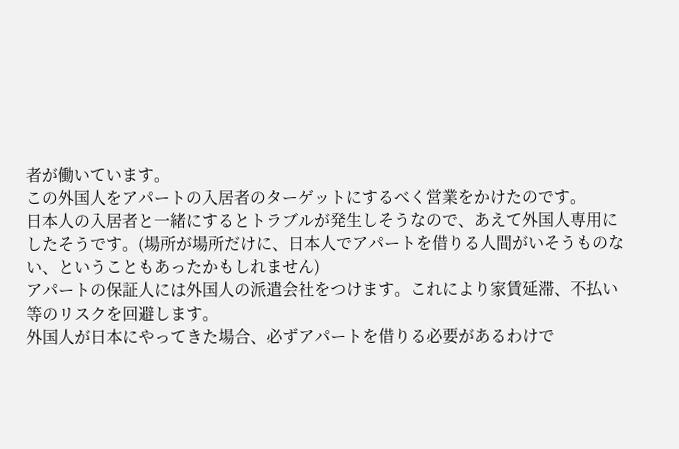者が働いています。
この外国人をアパートの入居者のターゲットにするべく営業をかけたのです。
日本人の入居者と一緒にするとトラブルが発生しそうなので、あえて外国人専用にしたそうです。(場所が場所だけに、日本人でアパートを借りる人間がいそうものない、ということもあったかもしれません)
アパートの保証人には外国人の派遣会社をつけます。これにより家賃延滞、不払い等のリスクを回避します。
外国人が日本にやってきた場合、必ずアパートを借りる必要があるわけで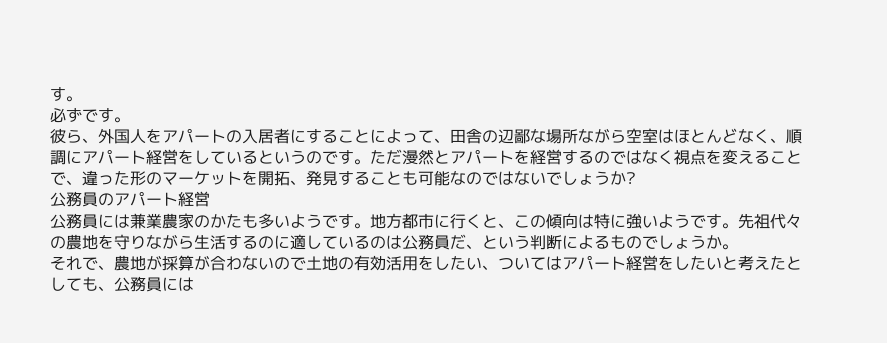す。
必ずです。
彼ら、外国人をアパートの入居者にすることによって、田舎の辺鄙な場所ながら空室はほとんどなく、順調にアパート経営をしているというのです。ただ漫然とアパートを経営するのではなく視点を変えることで、違った形のマーケットを開拓、発見することも可能なのではないでしょうか?
公務員のアパート経営
公務員には兼業農家のかたも多いようです。地方都市に行くと、この傾向は特に強いようです。先祖代々の農地を守りながら生活するのに適しているのは公務員だ、という判断によるものでしょうか。
それで、農地が採算が合わないので土地の有効活用をしたい、ついてはアパート経営をしたいと考えたとしても、公務員には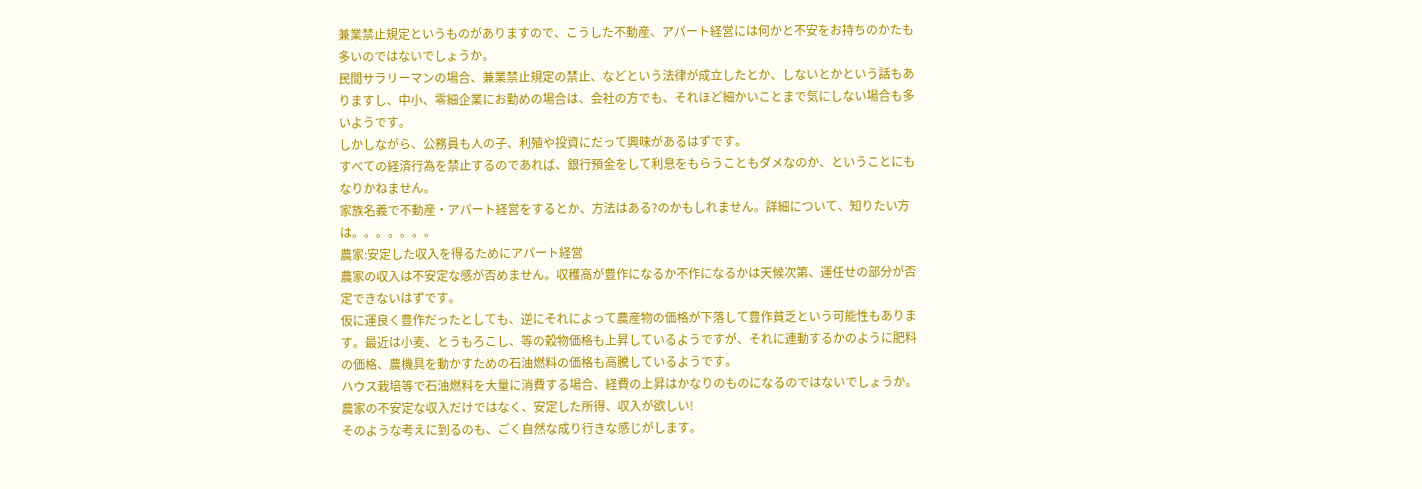兼業禁止規定というものがありますので、こうした不動産、アパート経営には何かと不安をお持ちのかたも多いのではないでしょうか。
民間サラリーマンの場合、兼業禁止規定の禁止、などという法律が成立したとか、しないとかという話もありますし、中小、零細企業にお勤めの場合は、会社の方でも、それほど細かいことまで気にしない場合も多いようです。
しかしながら、公務員も人の子、利殖や投資にだって興味があるはずです。
すべての経済行為を禁止するのであれば、銀行預金をして利息をもらうこともダメなのか、ということにもなりかねません。
家族名義で不動産・アパート経営をするとか、方法はある?のかもしれません。詳細について、知りたい方は。。。。。。。
農家:安定した収入を得るためにアパート経営
農家の収入は不安定な感が否めません。収穫高が豊作になるか不作になるかは天候次第、運任せの部分が否定できないはずです。
仮に運良く豊作だったとしても、逆にそれによって農産物の価格が下落して豊作貧乏という可能性もあります。最近は小麦、とうもろこし、等の穀物価格も上昇しているようですが、それに連動するかのように肥料の価格、農機具を動かすための石油燃料の価格も高騰しているようです。
ハウス栽培等で石油燃料を大量に消費する場合、経費の上昇はかなりのものになるのではないでしょうか。
農家の不安定な収入だけではなく、安定した所得、収入が欲しい!
そのような考えに到るのも、ごく自然な成り行きな感じがします。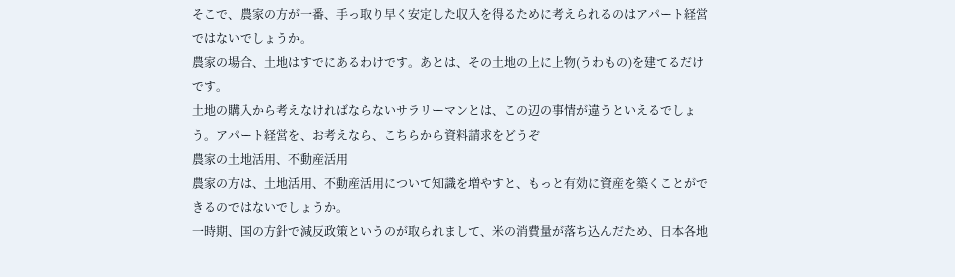そこで、農家の方が一番、手っ取り早く安定した収入を得るために考えられるのはアパート経営ではないでしょうか。
農家の場合、土地はすでにあるわけです。あとは、その土地の上に上物(うわもの)を建てるだけです。
土地の購入から考えなければならないサラリーマンとは、この辺の事情が違うといえるでしょう。アパート経営を、お考えなら、こちらから資料請求をどうぞ
農家の土地活用、不動産活用
農家の方は、土地活用、不動産活用について知識を増やすと、もっと有効に資産を築くことができるのではないでしょうか。
一時期、国の方針で減反政策というのが取られまして、米の消費量が落ち込んだため、日本各地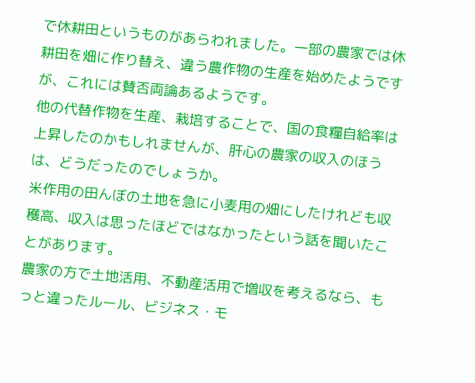で休耕田というものがあらわれました。一部の農家では休耕田を畑に作り替え、違う農作物の生産を始めたようですが、これには賛否両論あるようです。
他の代替作物を生産、栽培することで、国の食糧自給率は上昇したのかもしれませんが、肝心の農家の収入のほうは、どうだったのでしょうか。
米作用の田んぼの土地を急に小麦用の畑にしたけれども収穫高、収入は思ったほどではなかったという話を聞いたことがあります。
農家の方で土地活用、不動産活用で増収を考えるなら、もっと違ったルール、ビジネス・モ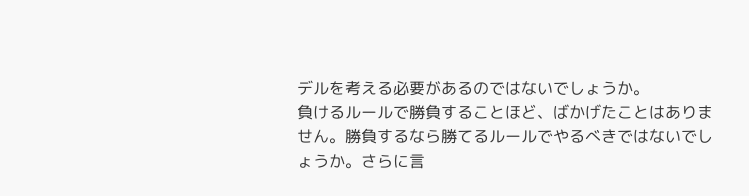デルを考える必要があるのではないでしょうか。
負けるルールで勝負することほど、ばかげたことはありません。勝負するなら勝てるルールでやるべきではないでしょうか。さらに言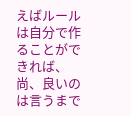えばルールは自分で作ることができれば、尚、良いのは言うまで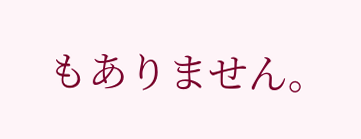もありません。